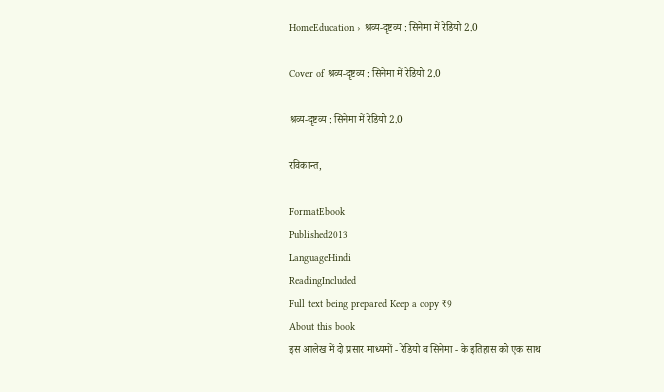HomeEducation › श्रव्य-दृष्टव्य : सिनेमा में रेडियो 2.0

Cover of श्रव्य-दृष्टव्य : सिनेमा में रेडियो 2.0

श्रव्य-दृष्टव्य : सिनेमा में रेडियो 2.0

रविकान्त,

FormatEbook
Published2013
LanguageHindi
ReadingIncluded
Full text being prepared Keep a copy ₹9
About this book
इस आलेख में दो प्रसार माध्यमों - रेडियो व सिनेमा - के इतिहास को एक साथ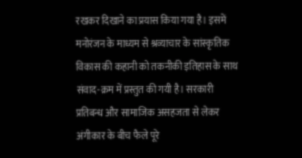रखकर दिखाने का प्रयास किया गया है। इसमें मनोरंजन के माध्यम से श्रव्याचार के सांस्कृतिक विकास की कहानी को तकनीकी इतिहास के साथ संवाद-क्रम में प्रस्तुत की गयी है। सरकारी प्रतिबन्ध और सामाजिक असहजता से लेकर अंगीकार के बीच फैले पूरे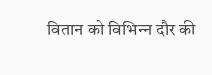वितान को विभिन्‍न दौर की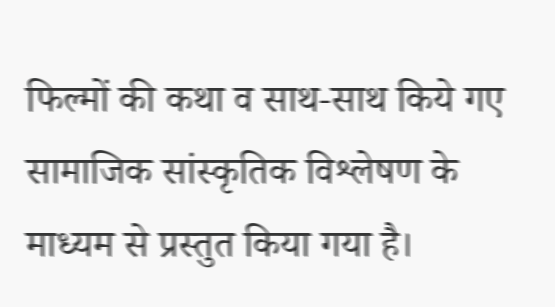फिल्मों की कथा व साथ-साथ किये गए सामाजिक सांस्कृतिक विश्लेषण के माध्यम से प्रस्तुत किया गया है।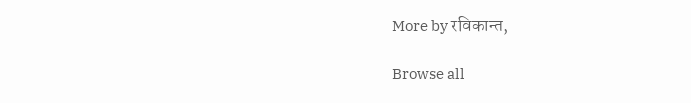More by रविकान्त,

Browse all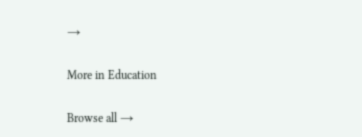→

More in Education

Browse all →